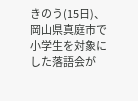きのう(15日)、岡山県真庭市で小学生を対象にした落語会が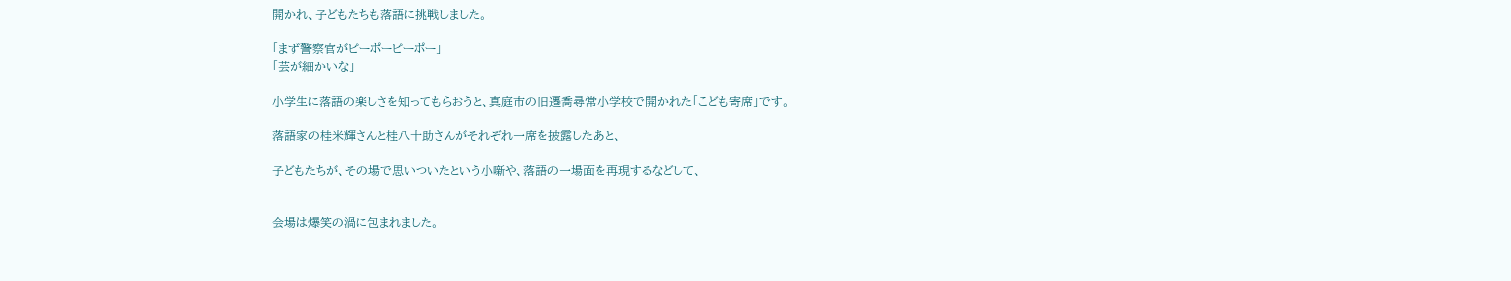開かれ、子どもたちも落語に挑戦しました。

「まず警察官がピーポーピーポー」
「芸が細かいな」

小学生に落語の楽しさを知ってもらおうと、真庭市の旧遷喬尋常小学校で開かれた「こども寄席」です。

落語家の桂米輝さんと桂八十助さんがそれぞれ一席を披露したあと、

子どもたちが、その場で思いついたという小噺や、落語の一場面を再現するなどして、


会場は爆笑の渦に包まれました。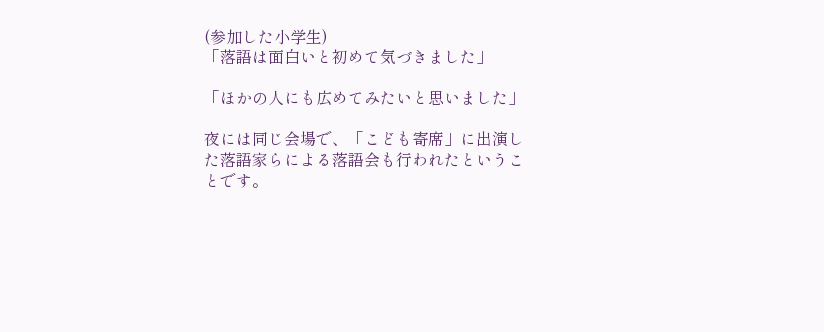(参加した小学生)
「落語は面白いと初めて気づきました」

「ほかの人にも広めてみたいと思いました」

夜には同じ会場で、「こども寄席」に出演した落語家らによる落語会も行われたということです。